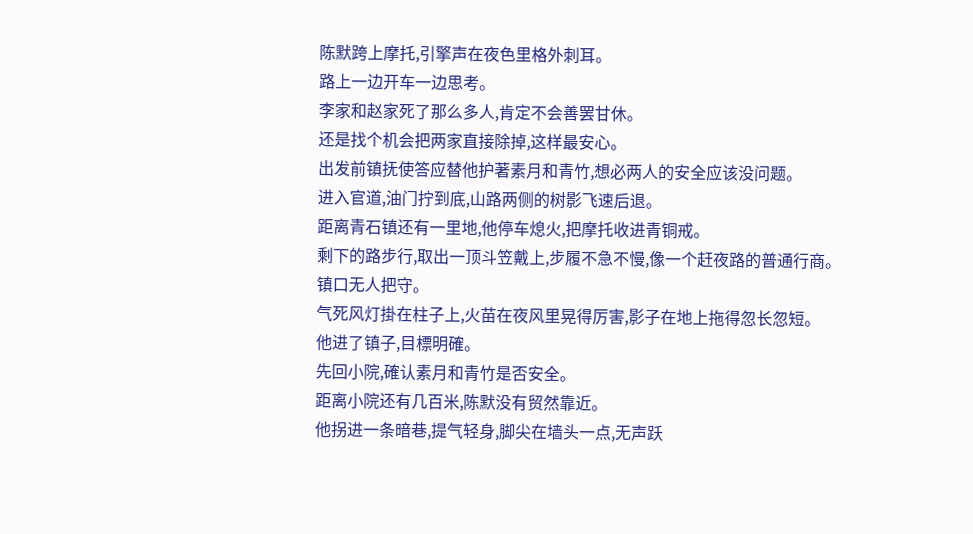陈默跨上摩托,引擎声在夜色里格外刺耳。
路上一边开车一边思考。
李家和赵家死了那么多人,肯定不会善罢甘休。
还是找个机会把两家直接除掉,这样最安心。
出发前镇抚使答应替他护著素月和青竹,想必两人的安全应该没问题。
进入官道,油门拧到底,山路两侧的树影飞速后退。
距离青石镇还有一里地,他停车熄火,把摩托收进青铜戒。
剩下的路步行,取出一顶斗笠戴上,步履不急不慢,像一个赶夜路的普通行商。
镇口无人把守。
气死风灯掛在柱子上,火苗在夜风里晃得厉害,影子在地上拖得忽长忽短。
他进了镇子,目標明確。
先回小院,確认素月和青竹是否安全。
距离小院还有几百米,陈默没有贸然靠近。
他拐进一条暗巷,提气轻身,脚尖在墙头一点,无声跃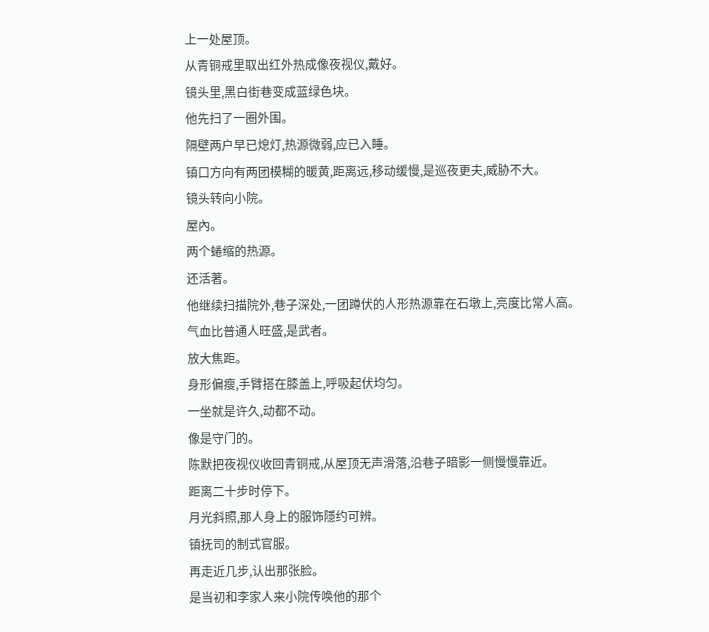上一处屋顶。
从青铜戒里取出红外热成像夜视仪,戴好。
镜头里,黑白街巷变成蓝绿色块。
他先扫了一圈外围。
隔壁两户早已熄灯,热源微弱,应已入睡。
镇口方向有两团模糊的暖黄,距离远,移动缓慢,是巡夜更夫,威胁不大。
镜头转向小院。
屋內。
两个蜷缩的热源。
还活著。
他继续扫描院外,巷子深处,一团蹲伏的人形热源靠在石墩上,亮度比常人高。
气血比普通人旺盛,是武者。
放大焦距。
身形偏瘦,手臂搭在膝盖上,呼吸起伏均匀。
一坐就是许久,动都不动。
像是守门的。
陈默把夜视仪收回青铜戒,从屋顶无声滑落,沿巷子暗影一侧慢慢靠近。
距离二十步时停下。
月光斜照,那人身上的服饰隱约可辨。
镇抚司的制式官服。
再走近几步,认出那张脸。
是当初和李家人来小院传唤他的那个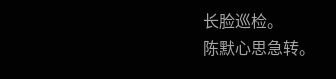长脸巡检。
陈默心思急转。